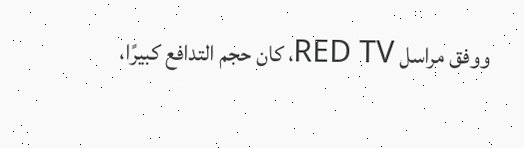ووفق مراسل RED TV، كان حجم التدافع كبيرًا،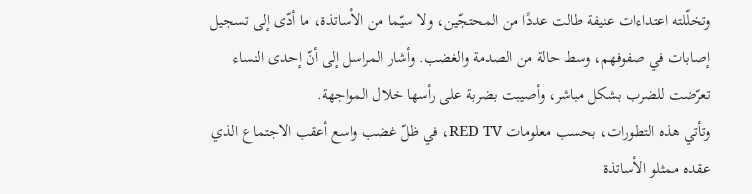وتخلّلته اعتداءات عنيفة طالت عددًا من المحتجّين، ولا سيّما من الأساتذة، ما أدّى إلى تسجيل إصابات في صفوفهم، وسط حالة من الصدمة والغضب. وأشار المراسل إلى أنّ إحدى النساء تعرّضت للضرب بشكل مباشر، وأصيبت بضربة على رأسها خلال المواجهة.
وتأتي هذه التطورات، بحسب معلومات RED TV، في ظلّ غضب واسع أعقب الاجتماع الذي عقده ممثلو الأساتذة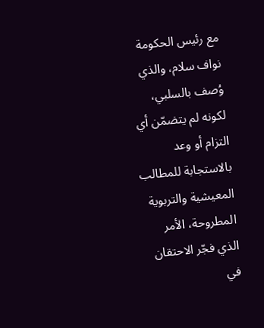مع رئيس الحكومة نواف سلام، والذي وُصف بالسلبي، لكونه لم يتضمّن أي التزام أو وعد بالاستجابة للمطالب المعيشية والتربوية المطروحة، الأمر الذي فجّر الاحتقان في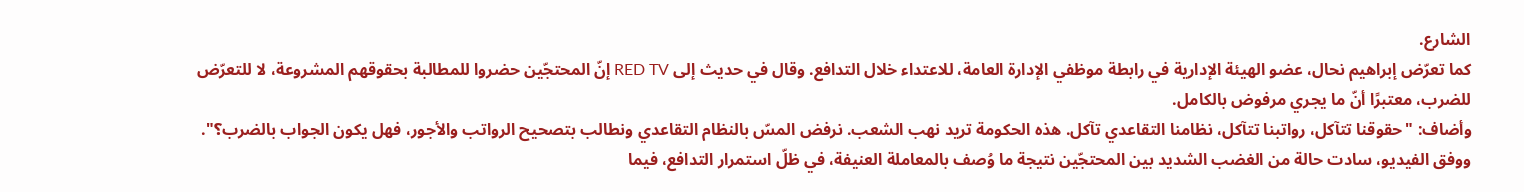الشارع.
كما تعرّض إبراهيم نحال، عضو الهيئة الإدارية في رابطة موظفي الإدارة العامة، للاعتداء خلال التدافع. وقال في حديث إلى RED TV إنّ المحتجّين حضروا للمطالبة بحقوقهم المشروعة، لا للتعرّض للضرب، معتبرًا أنّ ما يجري مرفوض بالكامل.
وأضاف: "حقوقنا تتآكل، رواتبنا تتآكل، نظامنا التقاعدي تآكل. هذه الحكومة تريد نهب الشعب. نرفض المسّ بالنظام التقاعدي ونطالب بتصحيح الرواتب والأجور، فهل يكون الجواب بالضرب؟".
ووفق الفيديو، سادت حالة من الغضب الشديد بين المحتجّين نتيجة ما وُصف بالمعاملة العنيفة، في ظلّ استمرار التدافع، فيما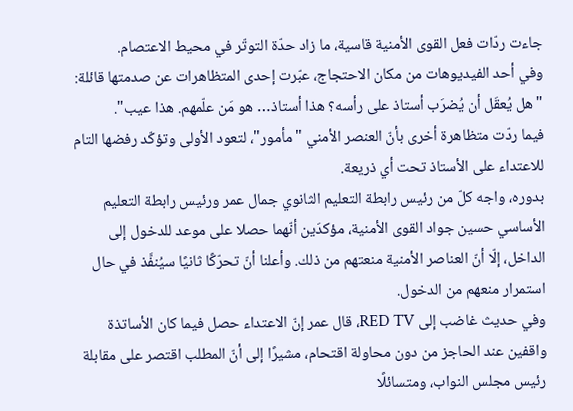جاءت ردّات فعل القوى الأمنية قاسية، ما زاد حدّة التوتّر في محيط الاعتصام.
وفي أحد الفيديوهات من مكان الاحتجاج، عبّرت إحدى المتظاهرات عن صدمتها قائلة: "هل يُعقَل أن يُضرَب أستاذ على رأسه؟ هذا أستاذ… هو مَن علّمهم. هذا عيب".
فيما ردّت متظاهرة أخرى بأنّ العنصر الأمني "مأمور"، لتعود الأولى وتؤكّد رفضها التام للاعتداء على الأستاذ تحت أي ذريعة.
بدوره، واجه كلّ من رئيس رابطة التعليم الثانوي جمال عمر ورئيس رابطة التعليم الأساسي حسين جواد القوى الأمنية، مؤكدَين أنّهما حصلا على موعد للدخول إلى الداخل، إلّا أنّ العناصر الأمنية منعتهم من ذلك. وأعلنا أنّ تحرّكًا ثانيًا سيُنفَّذ في حال استمرار منعهم من الدخول.
وفي حديث غاضب إلى RED TV، قال عمر إنّ الاعتداء حصل فيما كان الأساتذة واقفين عند الحاجز من دون محاولة اقتحام، مشيرًا إلى أنّ المطلب اقتصر على مقابلة رئيس مجلس النواب، ومتسائلًا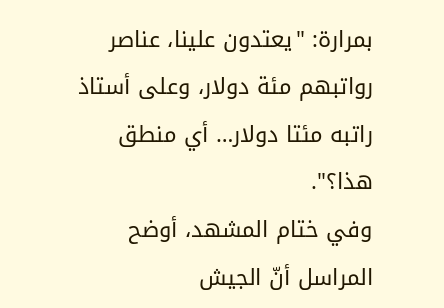بمرارة: "يعتدون علينا، عناصر رواتبهم مئة دولار، وعلى أستاذ راتبه مئتا دولار… أي منطق هذا؟".
وفي ختام المشهد، أوضح المراسل أنّ الجيش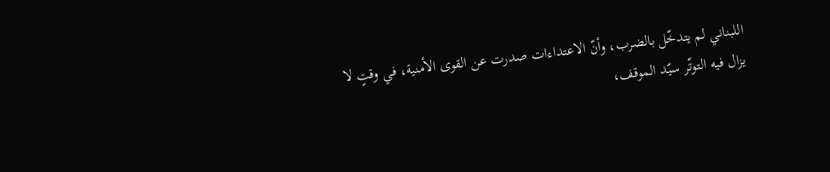اللبناني لم يتدخّل بالضرب، وأنّ الاعتداءات صدرت عن القوى الأمنية، في وقتٍ لا يزال فيه التوتّر سيّد الموقف،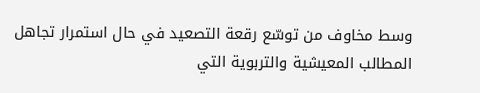وسط مخاوف من توسّع رقعة التصعيد في حال استمرار تجاهل المطالب المعيشية والتربوية التي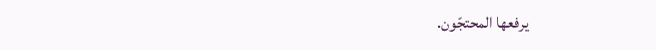يرفعها المحتجّون.